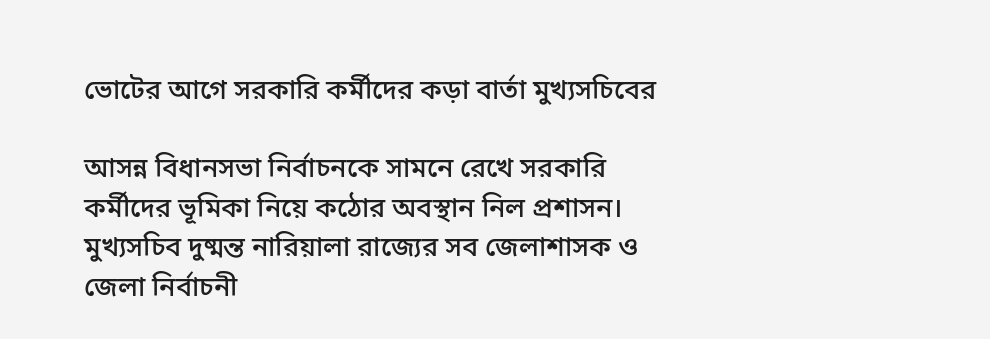ভোটের আগে সরকারি কর্মীদের কড়া বার্তা মুখ্যসচিবের

আসন্ন বিধানসভা নির্বাচনকে সামনে রেখে সরকারি কর্মীদের ভূমিকা নিয়ে কঠোর অবস্থান নিল প্রশাসন। মুখ্যসচিব দুষ্মন্ত নারিয়ালা রাজ্যের সব জেলাশাসক ও জেলা নির্বাচনী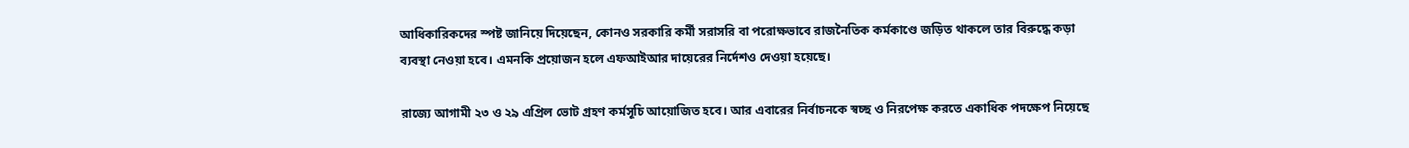আধিকারিকদের স্পষ্ট জানিয়ে দিয়েছেন, কোনও সরকারি কর্মী সরাসরি বা পরোক্ষভাবে রাজনৈতিক কর্মকাণ্ডে জড়িত থাকলে তার বিরুদ্ধে কড়া ব্যবস্থা নেওয়া হবে। এমনকি প্রয়োজন হলে এফআইআর দায়েরের নির্দেশও দেওয়া হয়েছে।

রাজ্যে আগামী ২৩ ও ২৯ এপ্রিল ভোট গ্রহণ কর্মসূচি আয়োজিত হবে। আর এবারের নির্বাচনকে স্বচ্ছ ও নিরপেক্ষ করতে একাধিক পদক্ষেপ নিয়েছে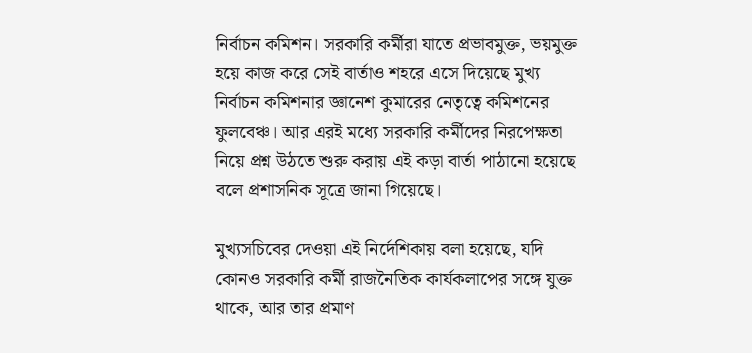নির্বাচন কমিশন। সরকারি কর্মীরা যাতে প্রভাবমুক্ত, ভয়মুক্ত হয়ে কাজ করে সেই বার্তাও শহরে এসে দিয়েছে মুখ্য নির্বাচন কমিশনার জ্ঞানেশ কুমারের নেতৃত্বে কমিশনের ফুলবেঞ্চ। আর এরই মধ্যে সরকারি কর্মীদের নিরপেক্ষতা নিয়ে প্রশ্ন উঠতে শুরু করায় এই কড়া বার্তা পাঠানো হয়েছে বলে প্রশাসনিক সূত্রে জানা গিয়েছে।

মুখ্যসচিবের দেওয়া এই নির্দেশিকায় বলা হয়েছে, যদি কোনও সরকারি কর্মী রাজনৈতিক কার্যকলাপের সঙ্গে যুক্ত থাকে, আর তার প্রমাণ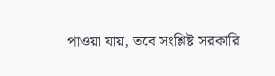পাওয়া যায়, তবে সংশ্লিষ্ট সরকারি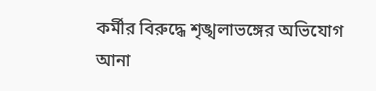কর্মীর বিরুদ্ধে শৃঙ্খলাভঙ্গের অভিযোগ আনা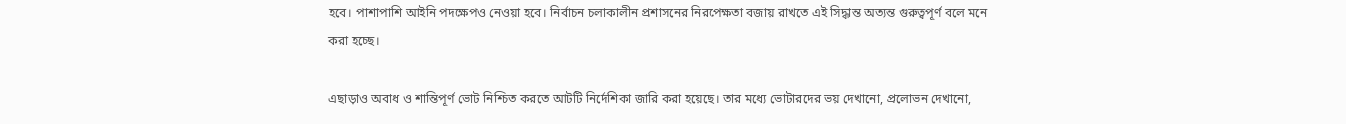হবে। পাশাপাশি আইনি পদক্ষেপও নেওয়া হবে। নির্বাচন চলাকালীন প্রশাসনের নিরপেক্ষতা বজায় রাখতে এই সিদ্ধান্ত অত্যন্ত গুরুত্বপূর্ণ বলে মনে করা হচ্ছে।

এছাড়াও অবাধ ও শান্তিপূর্ণ ভোট নিশ্চিত করতে আটটি নির্দেশিকা জারি করা হয়েছে। তার মধ্যে ভোটারদের ভয় দেখানো, প্রলোভন দেখানো,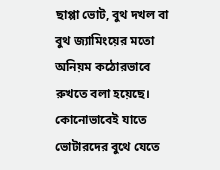ছাপ্পা ভোট, বুথ দখল বা বুথ জ্যামিংয়ের মতো অনিয়ম কঠোরভাবে রুখতে বলা হয়েছে। কোনোভাবেই যাতে ভোটারদের বুথে যেতে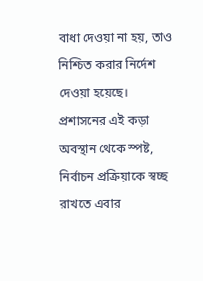বাধা দেওয়া না হয়, তাও নিশ্চিত করার নির্দেশ দেওয়া হয়েছে। প্রশাসনের এই কড়া অবস্থান থেকে স্পষ্ট, নির্বাচন প্রক্রিয়াকে স্বচ্ছ রাখতে এবার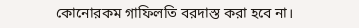কোনোরকম গাফিলতি বরদাস্ত করা হবে না।